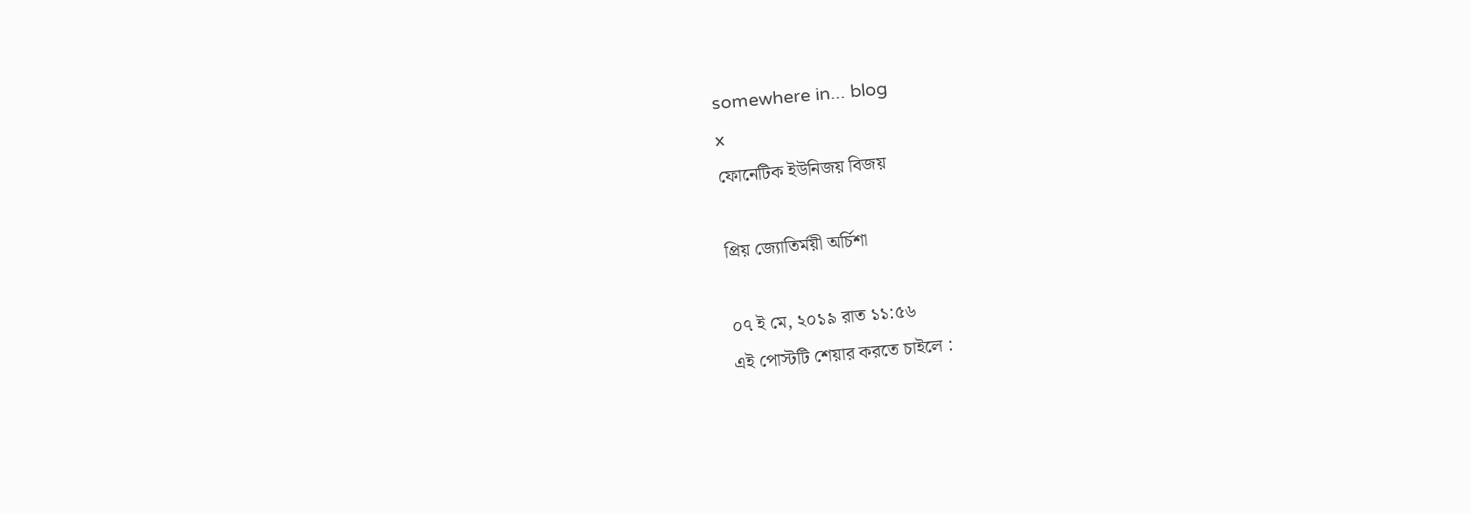somewhere in... blog
x
ফোনেটিক ইউনিজয় বিজয়

প্রিয় জ্যোতির্ময়ী অর্চিশা

০৭ ই মে, ২০১৯ রাত ১১:৫৬
এই পোস্টটি শেয়ার করতে চাইলে :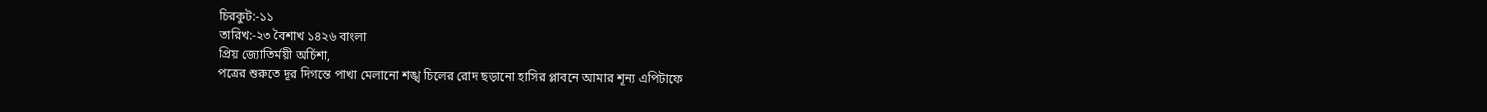চিরকুট:-১১
তারিখ:-২৩ বৈশাখ ১৪২৬ বাংলা
প্রিয় জ্যোতির্ময়ী অর্চিশা,
পত্রের শুরুতে দূর দিগন্তে পাখা মেলানো শঙ্খ চিলের রোদ ছড়ানো হাসির প্লাবনে আমার শূন্য এপিটাফে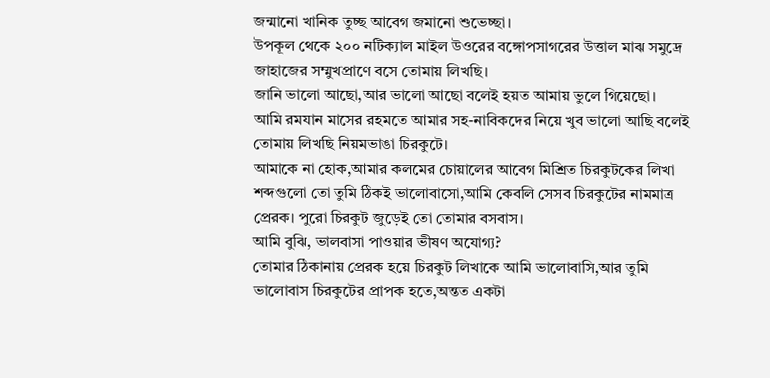জন্মানো খানিক তুচ্ছ আবেগ জমানো শুভেচ্ছা।
উপকূল থেকে ২০০ নটিক্যাল মাইল উওরের বঙ্গোপসাগরের উত্তাল মাঝ সমুদ্রে জাহাজের সম্মুখপ্রাণে বসে তোমায় লিখছি।
জানি ভালো আছো,আর ভালো আছো বলেই হয়ত আমায় ভুলে গিয়েছো।
আমি রমযান মাসের রহমতে আমার সহ-নাবিকদের নিয়ে খুব ভালো আছি বলেই তোমায় লিখছি নিয়মভাঙা চিরকুটে।
আমাকে না হোক,আমার কলমের চোয়ালের আবেগ মিশ্রিত চিরকুটকের লিখা শব্দগুলো তো তুমি ঠিকই ভালোবাসো,আমি কেবলি সেসব চিরকুটের নামমাত্র প্রেরক। পুরো চিরকুট জুড়েই তো তোমার বসবাস।
আমি বুঝি, ভালবাসা পাওয়ার ভীষণ অযোগ্য?
তোমার ঠিকানায় প্রেরক হয়ে চিরকুট লিখাকে আমি ভালোবাসি,আর তুমি ভালোবাস চিরকুটের প্রাপক হতে,অন্তত একটা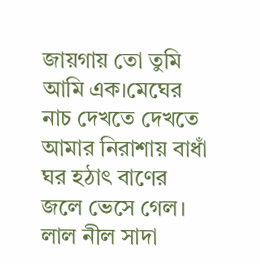জায়গায় তো তুমি আমি এক।মেঘের নাচ দেখতে দেখতে আমার নিরাশায় বাধাঁ ঘর হঠাৎ বাণের জলে ভেসে গেল। লাল নীল সাদা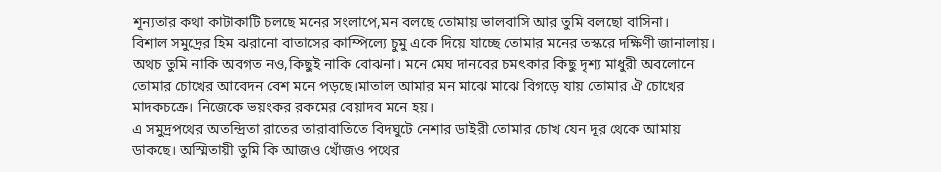শূন্যতার কথা কাটাকাটি চলছে মনের সংলাপে,মন বলছে তোমায় ভালবাসি আর তুমি বলছো বাসিনা।
বিশাল সমুদ্রের হিম ঝরানো বাতাসের কাম্পিল্যে চুমু একে দিয়ে যাচ্ছে তোমার মনের তস্করে দক্ষিণী জানালায়। অথচ তুমি নাকি অবগত নও,কিছুই নাকি বোঝনা। মনে মেঘ দানবের চমৎকার কিছু দৃশ্য মাধুরী অবলোনে তোমার চোখের আবেদন বেশ মনে পড়ছে।মাতাল আমার মন মাঝে মাঝে বিগড়ে যায় তোমার ঐ চোখের মাদকচক্রে। নিজেকে ভয়ংকর রকমের বেয়াদব মনে হয়।
এ সমুদ্রপথের অতন্দ্রিতা রাতের তারাবাতিতে বিদঘুটে নেশার ডাইরী তোমার চোখ যেন দূর থেকে আমায় ডাকছে। অস্মিতায়ী তুমি কি আজও খোঁজও পথের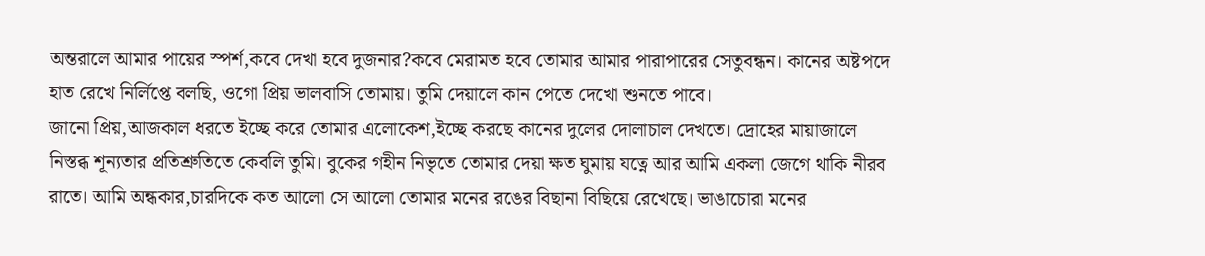অন্তরালে আমার পায়ের স্পর্শ,কবে দেখা হবে দুজনার?কবে মেরামত হবে তোমার আমার পারাপারের সেতুবন্ধন। কানের অষ্টপদে হাত রেখে নির্লিপ্তে বলছি, ওগো প্রিয় ভালবাসি তোমায়। তুমি দেয়ালে কান পেতে দেখো শুনতে পাবে।
জানো প্রিয়,আজকাল ধরতে ইচ্ছে করে তোমার এলোকেশ,ইচ্ছে করছে কানের দুলের দোলাচাল দেখতে। দ্রোহের মায়াজালে নিস্তব্ধ শূন্যতার প্রতিশ্রুতিতে কেবলি তুমি। বুকের গহীন নিভৃতে তোমার দেয়া ক্ষত ঘুমায় যত্নে আর আমি একলা জেগে থাকি নীরব রাতে। আমি অন্ধকার,চারদিকে কত আলো সে আলো তোমার মনের রঙের বিছানা বিছিয়ে রেখেছে। ভাঙাচোরা মনের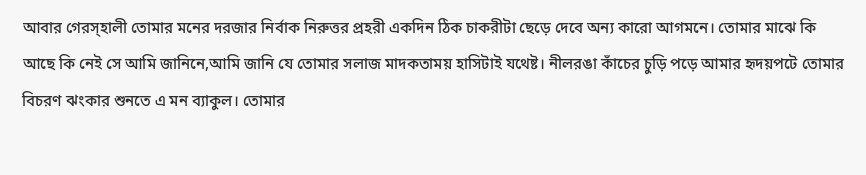আবার গেরস্হালী তোমার মনের দরজার নির্বাক নিরুত্তর প্রহরী একদিন ঠিক চাকরীটা ছেড়ে দেবে অন্য কারো আগমনে। তোমার মাঝে কি আছে কি নেই সে আমি জানিনে,আমি জানি যে তোমার সলাজ মাদকতাময় হাসিটাই যথেষ্ট। নীলরঙা কাঁচের চুড়ি পড়ে আমার হৃদয়পটে তোমার বিচরণ ঝংকার শুনতে এ মন ব্যাকুল। তোমার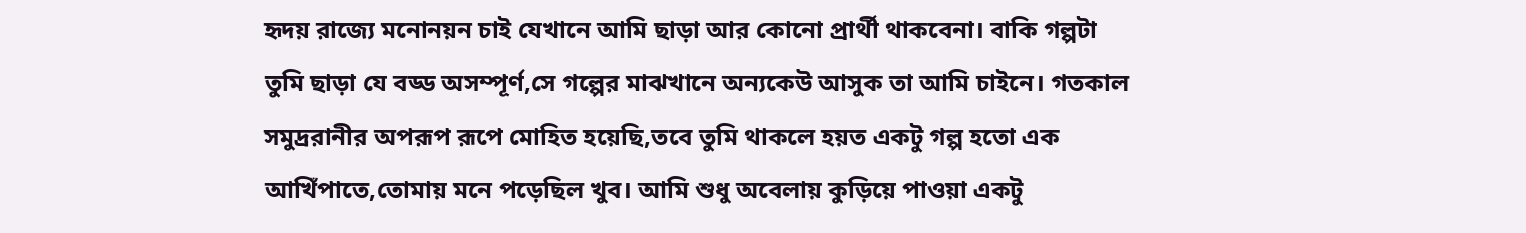হৃদয় রাজ্যে মনোনয়ন চাই যেখানে আমি ছাড়া আর কোনো প্রার্থী থাকবেনা। বাকি গল্পটা তুমি ছাড়া যে বড্ড অসম্পূর্ণ,সে গল্পের মাঝখানে অন্যকেউ আসুক তা আমি চাইনে। গতকাল সমুদ্ররানীর অপরূপ রূপে মোহিত হয়েছি,তবে তুমি থাকলে হয়ত একটু গল্প হতো এক আখিঁপাতে,তোমায় মনে পড়েছিল খুব। আমি শুধু অবেলায় কুড়িয়ে পাওয়া একটু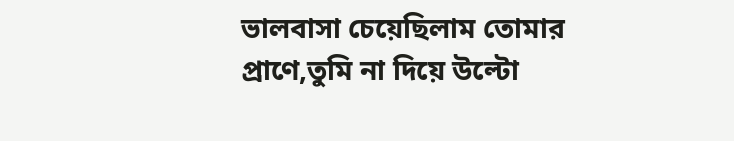ভালবাসা চেয়েছিলাম তোমার প্রাণে,তুমি না দিয়ে উল্টো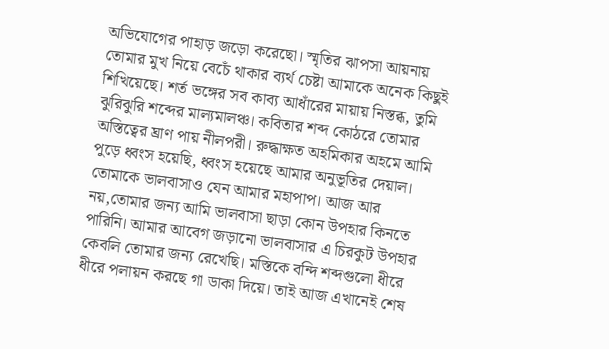অভিযোগের পাহাড় জড়ো করেছো। স্মৃতির ঝাপসা আয়নায় তোমার মুখ নিয়ে বেচেঁ থাকার ব্যর্থ চেষ্টা আমাকে অনেক কিছুই শিখিয়েছে। শর্ত ভঙ্গের সব কাব্য আধাঁরের মায়ায় নিস্তব্ধ, তুমি ঝুরিঝুরি শব্দের মাল্যমালঞ্চ। কবিতার শব্দ কোঠরে তোমার অস্তিত্বের ঘ্রাণ পায় নীলপরী। রুদ্ধাক্ষত অহমিকার অহমে আমি পুড়ে ধ্বংস হয়েছি, ধ্বংস হয়েছে আমার অনুভূতির দেয়াল। তোমাকে ভালবাসাও যেন আমার মহাপাপ। আজ আর নয়,তোমার জন্য আমি ভালবাসা ছাড়া কোন উপহার কিনতে পারিনি। আমার আবেগ জড়ানো ভালবাসার এ চিরকুট উপহার কেবলি তোমার জন্য রেখেছি। মস্তিকে বন্দি শব্দগুলো ধীরে ধীরে পলায়ন করছে গা ডাকা দিয়ে। তাই আজ এখানেই শেষ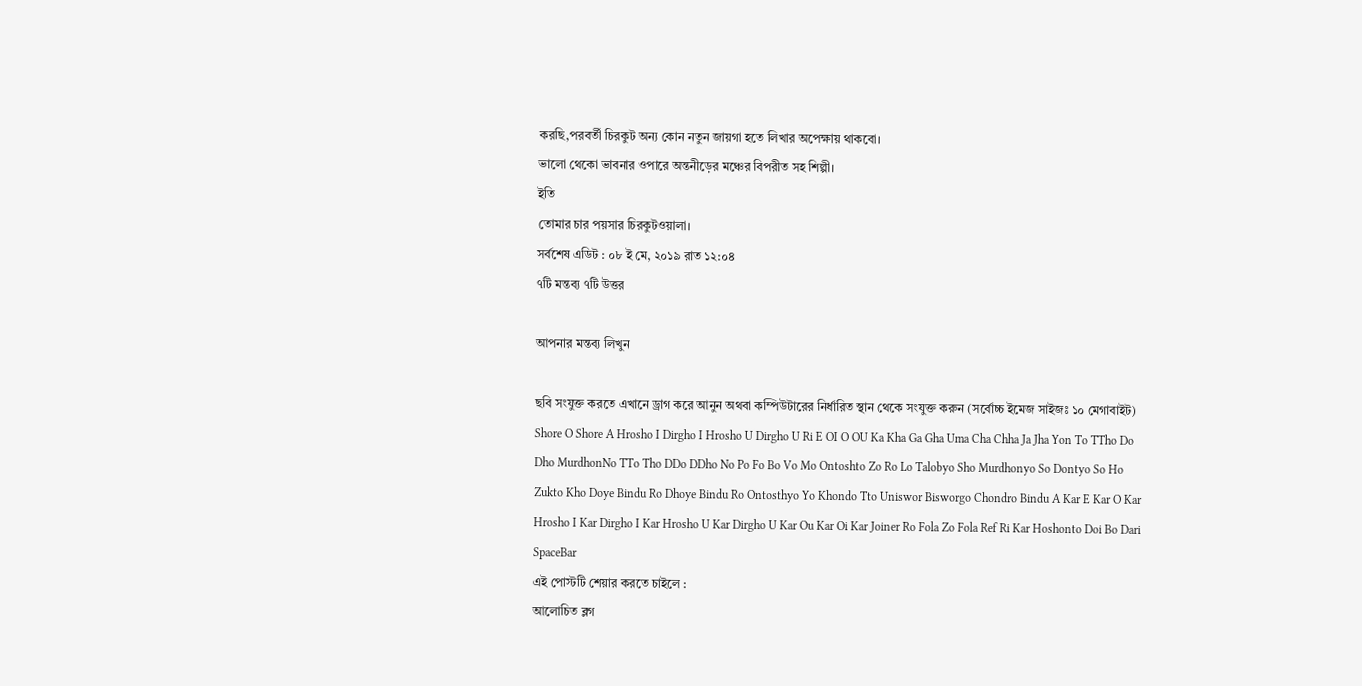করছি,পরবর্তী চিরকুট অন্য কোন নতুন জায়গা হতে লিখার অপেক্ষায় থাকবো।
ভালো থেকো ভাবনার ওপারে অন্তনীড়ের মঞ্চের বিপরীত সহ শিল্পী।
ইতি
তোমার চার পয়সার চিরকুটওয়ালা।
সর্বশেষ এডিট : ০৮ ই মে, ২০১৯ রাত ১২:০৪
৭টি মন্তব্য ৭টি উত্তর

আপনার মন্তব্য লিখুন

ছবি সংযুক্ত করতে এখানে ড্রাগ করে আনুন অথবা কম্পিউটারের নির্ধারিত স্থান থেকে সংযুক্ত করুন (সর্বোচ্চ ইমেজ সাইজঃ ১০ মেগাবাইট)
Shore O Shore A Hrosho I Dirgho I Hrosho U Dirgho U Ri E OI O OU Ka Kha Ga Gha Uma Cha Chha Ja Jha Yon To TTho Do Dho MurdhonNo TTo Tho DDo DDho No Po Fo Bo Vo Mo Ontoshto Zo Ro Lo Talobyo Sho Murdhonyo So Dontyo So Ho Zukto Kho Doye Bindu Ro Dhoye Bindu Ro Ontosthyo Yo Khondo Tto Uniswor Bisworgo Chondro Bindu A Kar E Kar O Kar Hrosho I Kar Dirgho I Kar Hrosho U Kar Dirgho U Kar Ou Kar Oi Kar Joiner Ro Fola Zo Fola Ref Ri Kar Hoshonto Doi Bo Dari SpaceBar
এই পোস্টটি শেয়ার করতে চাইলে :
আলোচিত ব্লগ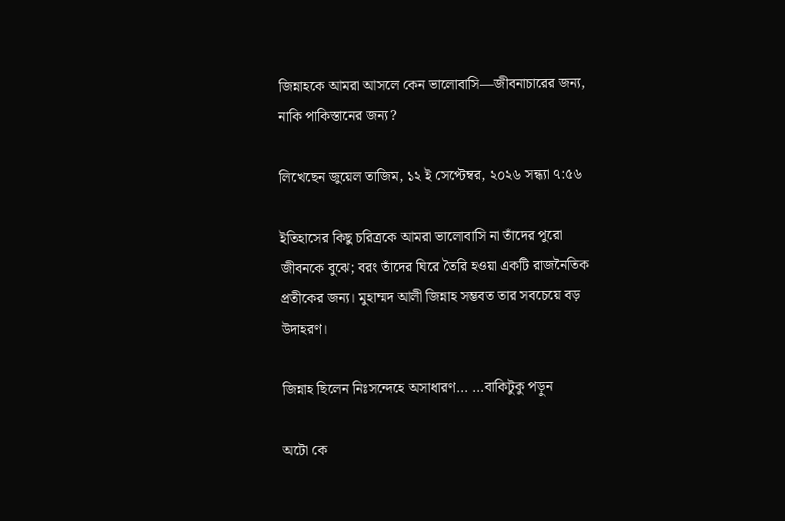জিন্নাহকে আমরা আসলে কেন ভালোবাসি—জীবনাচারের জন্য, নাকি পাকিস্তানের জন্য?

লিখেছেন জুয়েল তাজিম, ১২ ই সেপ্টেম্বর, ২০২৬ সন্ধ্যা ৭:৫৬

ইতিহাসের কিছু চরিত্রকে আমরা ভালোবাসি না তাঁদের পুরো জীবনকে বুঝে; বরং তাঁদের ঘিরে তৈরি হওয়া একটি রাজনৈতিক প্রতীকের জন্য। মুহাম্মদ আলী জিন্নাহ সম্ভবত তার সবচেয়ে বড় উদাহরণ।

জিন্নাহ ছিলেন নিঃসন্দেহে অসাধারণ... ...বাকিটুকু পড়ুন

অটো কে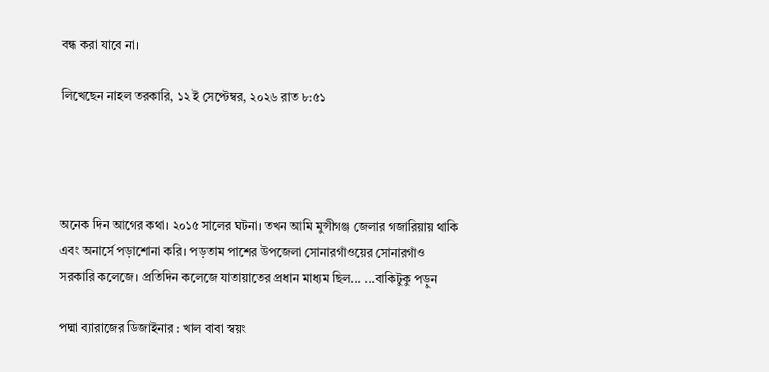বন্ধ করা যাবে না।

লিখেছেন নাহল তরকারি, ১২ ই সেপ্টেম্বর, ২০২৬ রাত ৮:৫১




অনেক দিন আগের কথা। ২০১৫ সালের ঘটনা। তখন আমি মুন্সীগঞ্জ জেলার গজারিয়ায় থাকি এবং অনার্সে পড়াশোনা করি। পড়তাম পাশের উপজেলা সোনারগাঁওয়ের সোনারগাঁও সরকারি কলেজে। প্রতিদিন কলেজে যাতায়াতের প্রধান মাধ্যম ছিল... ...বাকিটুকু পড়ুন

পদ্মা ব্যারাজের ডিজাইনার : খাল বাবা স্বয়ং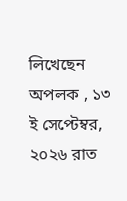লিখেছেন অপলক , ১৩ ই সেপ্টেম্বর, ২০২৬ রাত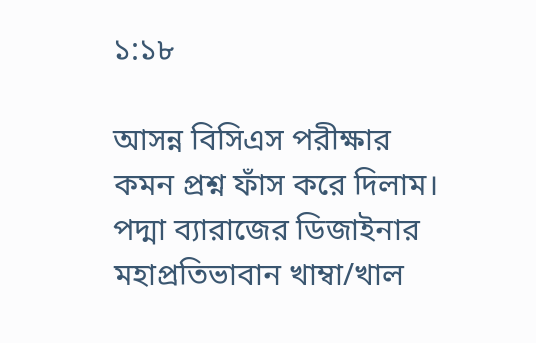১:১৮

আসন্ন বিসিএস পরীক্ষার কমন প্রশ্ন ফাঁস করে দিলাম। পদ্মা ব্যারাজের ডিজাইনার মহাপ্রতিভাবান খাম্বা/খাল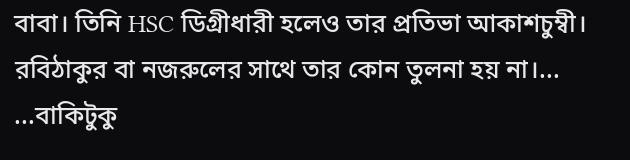বাবা। তিনি HSC ডিগ্রীধারী হলেও তার প্রতিভা আকাশচুম্বী। রবিঠাকুর বা নজরুলের সাথে তার কোন তুলনা হয় না।... ...বাকিটুকু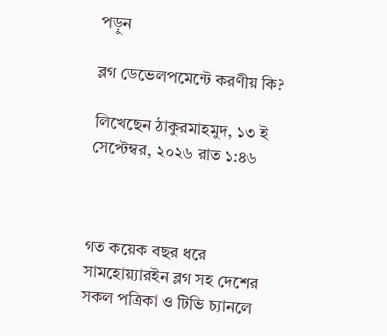পড়ুন

ব্লগ ডেভেলপমেন্টে করণীয় কি?

লিখেছেন ঠাকুরমাহমুদ, ১৩ ই সেপ্টেম্বর, ২০২৬ রাত ১:৪৬



গত কয়েক বছর ধরে সামহোয়্যারইন ব্লগ সহ দেশের সকল পত্রিকা ও টিভি চ্যানলে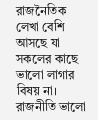রাজনৈতিক লেখা বেশি আসছে যা সকলের কাছে ভালো লাগার বিষয় না। রাজনীতি ভালো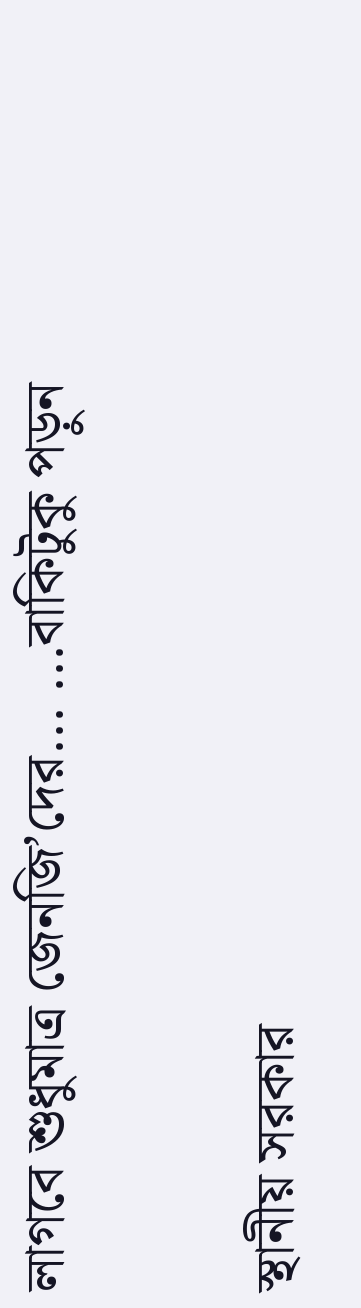লাগবে শুধুমাত্র জেনজি’দের... ...বাকিটুকু পড়ুন

স্থানীয় সরকার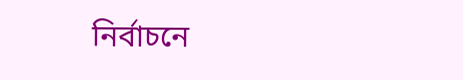নির্বাচনে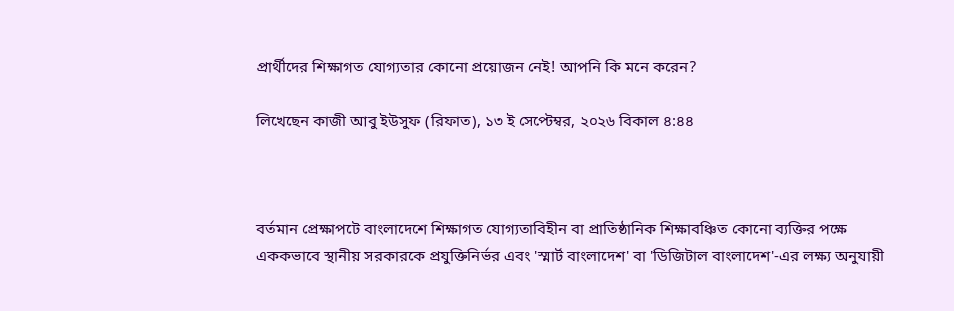প্রার্থীদের শিক্ষাগত যোগ্যতার কোনো প্রয়োজন নেই! আপনি কি মনে করেন?

লিখেছেন কাজী আবু ইউসুফ (রিফাত), ১৩ ই সেপ্টেম্বর, ২০২৬ বিকাল ৪:৪৪



বর্তমান প্রেক্ষাপটে বাংলাদেশে শিক্ষাগত যোগ্যতাবিহীন বা প্রাতিষ্ঠানিক শিক্ষাবঞ্চিত কোনো ব্যক্তির পক্ষে এককভাবে স্থানীয় সরকারকে প্রযুক্তিনির্ভর এবং 'স্মার্ট বাংলাদেশ' বা 'ডিজিটাল বাংলাদেশ'-এর লক্ষ্য অনুযায়ী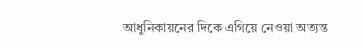আধুনিকায়নের দিকে এগিয়ে নেওয়া অত্যন্ত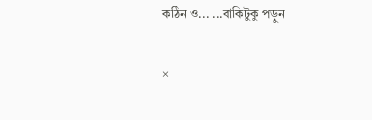কঠিন ও... ...বাকিটুকু পড়ুন

×